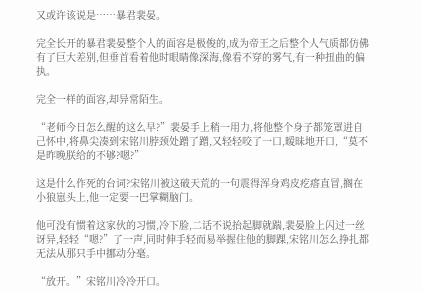又或许该说是……暴君裴晏。

完全长开的暴君裴晏整个人的面容是极俊的,成为帝王之后整个人气质都仿佛有了巨大差别,但垂首看着他时眼睛像深海,像看不穿的雾气,有一种扭曲的偏执。

完全一样的面容,却异常陌生。

“老师今日怎么醒的这么早?”裴晏手上稍一用力,将他整个身子都笼罩进自己怀中,将鼻尖凑到宋铭川脖颈处蹭了蹭,又轻轻咬了一口,暧昧地开口,“莫不是昨晚朕给的不够?嗯?”

这是什么作死的台词?宋铭川被这破天荒的一句震得浑身鸡皮疙瘩直冒,搁在小狼崽头上,他一定要一巴掌糊脑门。

他可没有惯着这家伙的习惯,冷下脸,二话不说抬起脚就踹,裴晏脸上闪过一丝讶异,轻轻“嗯?”了一声,同时伸手轻而易举握住他的脚踝,宋铭川怎么挣扎都无法从那只手中挪动分毫。

“放开。”宋铭川冷冷开口。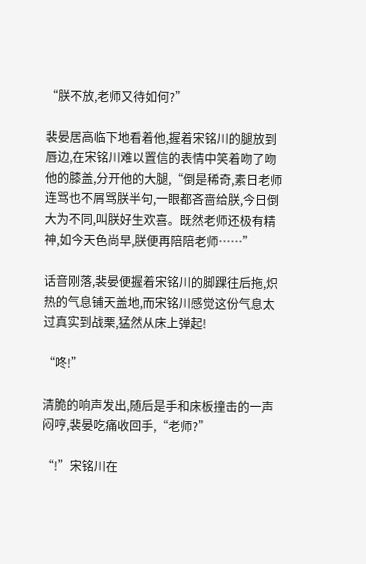“朕不放,老师又待如何?”

裴晏居高临下地看着他,握着宋铭川的腿放到唇边,在宋铭川难以置信的表情中笑着吻了吻他的膝盖,分开他的大腿,“倒是稀奇,素日老师连骂也不屑骂朕半句,一眼都吝啬给朕,今日倒大为不同,叫朕好生欢喜。既然老师还极有精神,如今天色尚早,朕便再陪陪老师……”

话音刚落,裴晏便握着宋铭川的脚踝往后拖,炽热的气息铺天盖地,而宋铭川感觉这份气息太过真实到战栗,猛然从床上弹起!

“咚!”

清脆的响声发出,随后是手和床板撞击的一声闷哼,裴晏吃痛收回手,“老师?”

“!”宋铭川在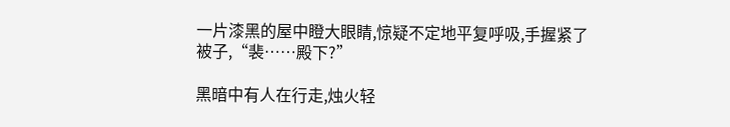一片漆黑的屋中瞪大眼睛,惊疑不定地平复呼吸,手握紧了被子,“裴……殿下?”

黑暗中有人在行走,烛火轻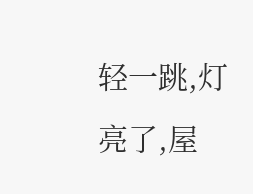轻一跳,灯亮了,屋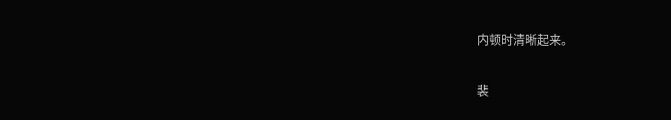内顿时清晰起来。

裴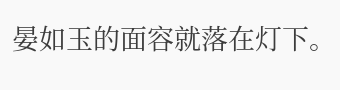晏如玉的面容就落在灯下。